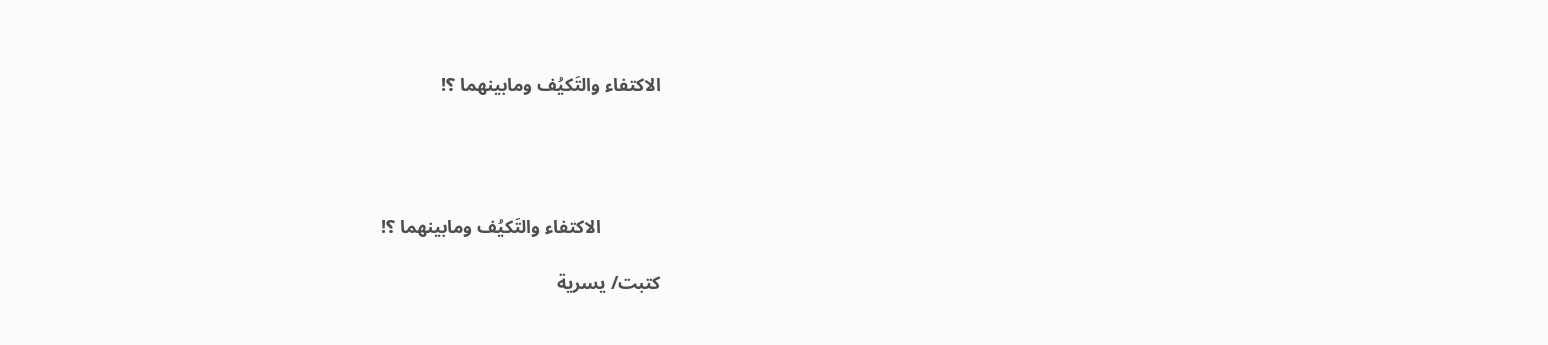الاكتفاء والتَكيُف ومابينهما ؟!




             الاكتفاء والتَكيُف ومابينهما ؟!

كتبت/ يسرية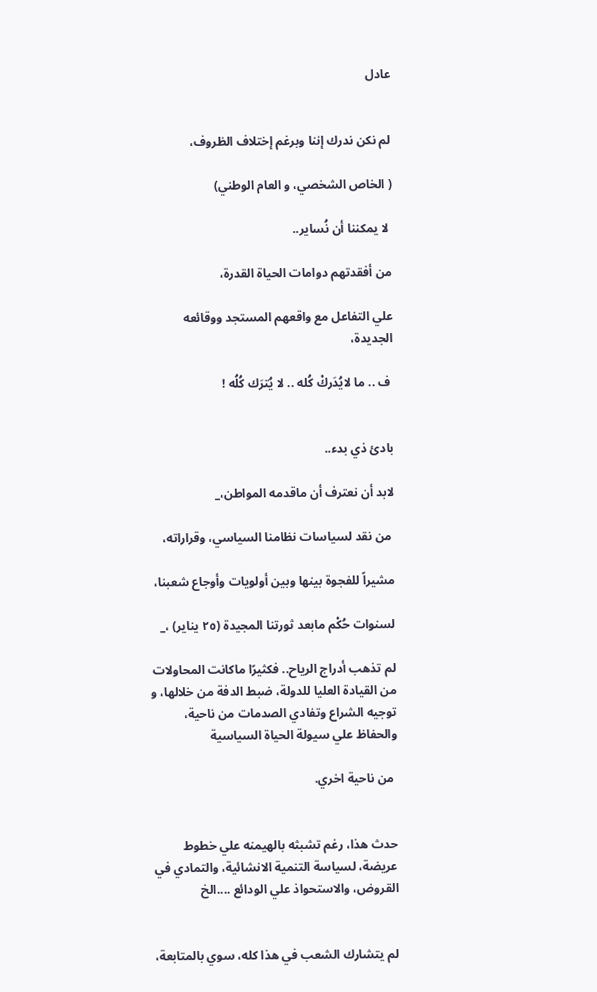عادل


لم نكن ندرك إننا وبرغم إختلاف الظروف،

( الخاص الشخصي، و العام الوطني)

 لا يمكننا أن نُساير..

من أفقدتهم دوامات الحياة القدرة،

علي التفاعل مع واقعهم المستجد ووقائعه الجديدة،

 ف .. ما لايُدَركْ كُله .. لا يُترَك كُلُه !


بادئ ذي بدء..

لابد أن نعترف أن ماقدمه المواطن،_

 من نقد لسياسات نظامنا السياسي، وقراراته،

مشيراً للفجوة بينها وبين أولويات وأوجاع شعبنا،

لسنوات حُكْم مابعد ثورتنا المجيدة (٢٥ يناير) ،_

لم تذهب أدراج الرياح.. فكثيرًا ماكانت المحاولات من القيادة العليا للدولة، ضبط الدفة من خلالها، و توجيه الشراع وتفادي الصدمات من ناحية، والحفاظ علي سيولة الحياة السياسية

 من ناحية اخري.


حدث هذا، رغم تشبثه بالهيمنه علي خطوط عريضة، لسياسة التنمية الانشائية، والتمادي في القروض، والاستحواذ علي الودائع ....الخ


لم يتشارك الشعب في هذا كله، سوي بالمتابعة،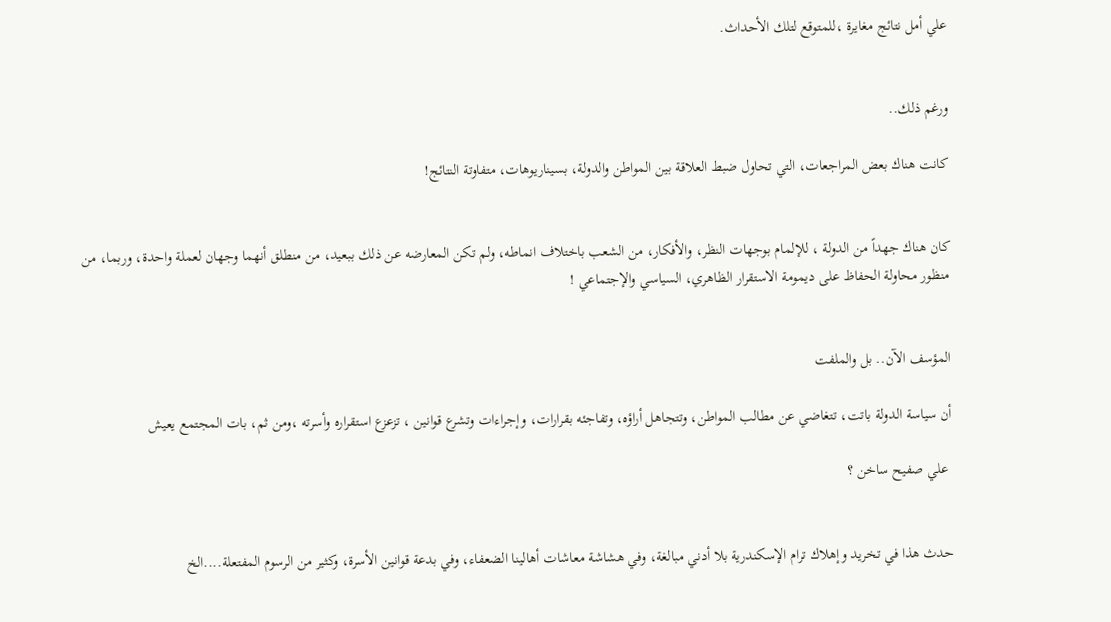علي أمل نتائج مغايرة ،للمتوقع لتلك الأحداث.


ورغم ذلك..

كانت هناك بعض المراجعات، التي تحاول ضبط العلاقة بين المواطن والدولة، بسيناريوهات، متفاوتة النتائج!


كان هناك جهداً من الدولة ، للإلمام بوجهات النظر، والأفكار، من الشعب باختلاف انماطه، ولم تكن المعارضه عن ذلك ببعيد، من منطلق أنهما وجهان لعملة واحدة، وربما، من منظور محاولة الحفاظ على ديمومة الاستقرار الظاهري، السياسي والإجتماعي !


المؤسف الآن.. بل والملفت

أن سياسة الدولة باتت، تتغاضي عن مطالب المواطن، وتتجاهل أراؤه، وتفاجئه بقرارات، وإجراءات وتشرع قوانين ، تزعزع استقراره وأسرته ،ومن ثم، بات المجتمع يعيش

 علي صفيح ساخن ؟


حدث هذا في تخريد وإهلاك ترام الإسكندرية بلا أدني مبالغة، وفي هشاشة معاشات أهالينا الضعفاء، وفي بدعة قوانين الأسرة، وكثير من الرسوم المفتعلة....الخ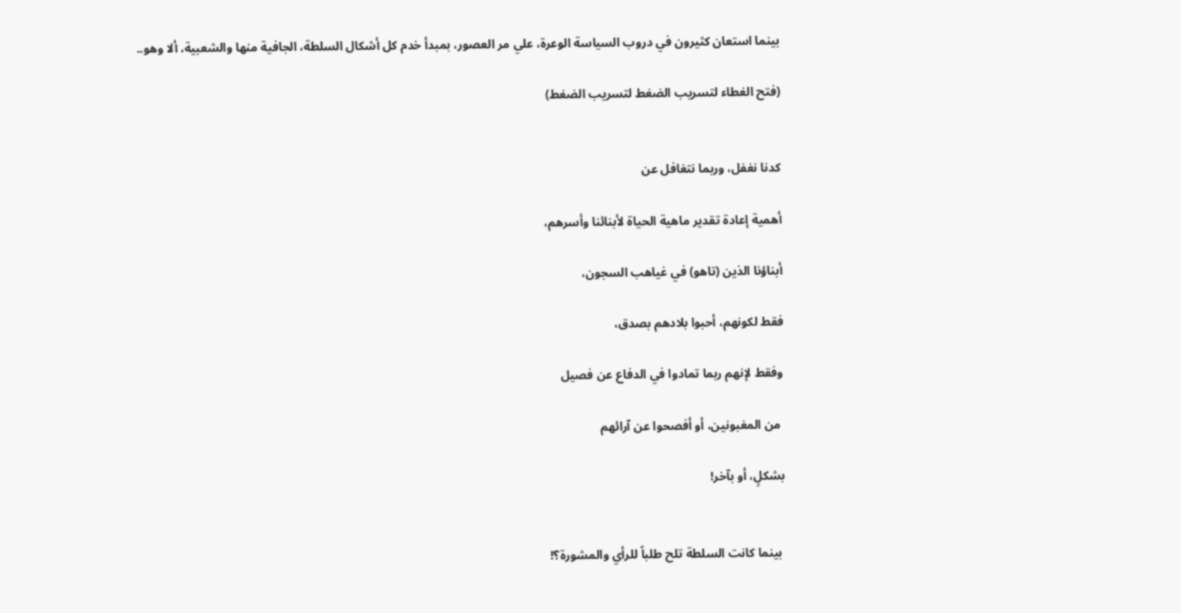بينما استعان كثيرون في دروب السياسة الوعرة، علي مر العصور، بمبدأ خدم كل أشكال السلطة، الجافية منها والشعبية، ألا وهو..

(فتح الغطاء لتسريب الضغط لتسريب الضغط)


كدنا نغفل، وربما نتغافل عن

أهمية إعادة تقدير ماهية الحياة لأبنائنا وأسرهم،

أبناؤنا الذين (تاهو) في غياهب السجون،

فقط لكونهم، أحبوا بلادهم بصدق،

وفقط لإنهم ربما تمادوا في الدفاع عن فصيل

 من المغبونين، أو أفصحوا عن آرائهم

بشكلٍ، أو بآخر!


 بينما كانت السلطة تلح طلباً للرأي والمشورة؟!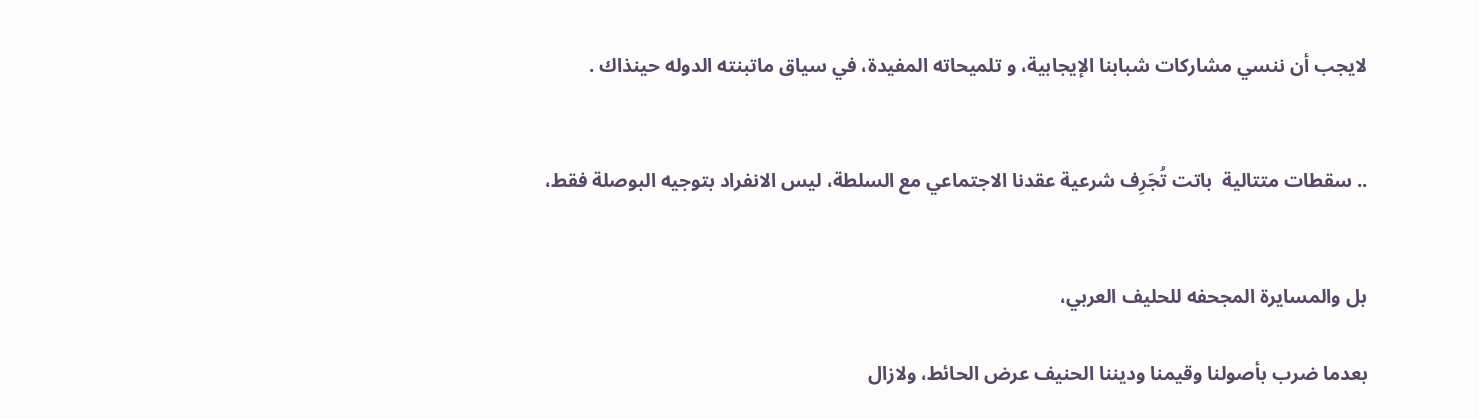لايجب أن ننسي مشاركات شبابنا الإيجابية، و تلميحاته المفيدة، في سياق ماتبنته الدوله حينذاك .


.. سقطات متتالية  باتت تُجَرِف شرعية عقدنا الاجتماعي مع السلطة، ليس الانفراد بتوجيه البوصلة فقط،


بل والمسايرة المجحفه للحليف العربي،

بعدما ضرب بأصولنا وقيمنا وديننا الحنيف عرض الحائط، ولازال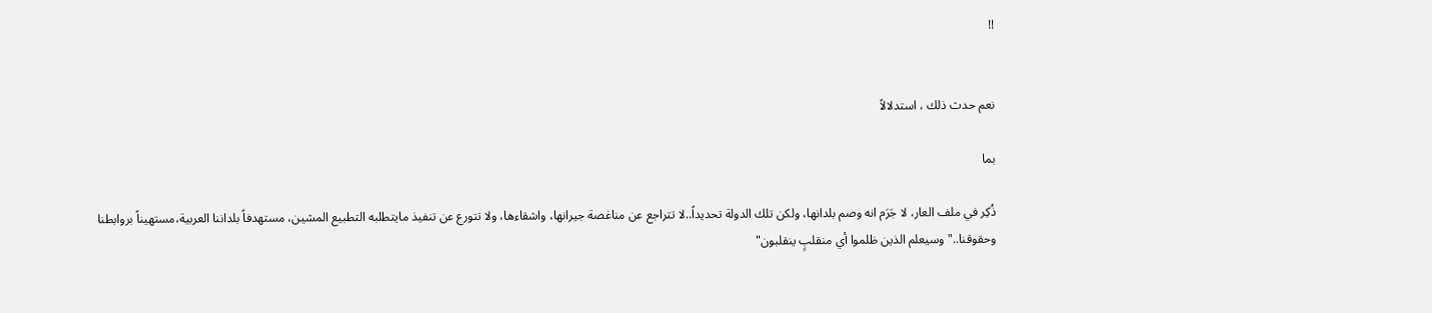!!


نعم حدث ذلك ، استدلالاً

بما

ذُكِر في ملف العار، لا جَرَم انه وصم بلدانها، ولكن تلك الدولة تحديداً..لا تتراجع عن مناغصة جيرانها، واشقاءها، ولا تتورع عن تنفيذ مايتطلبه التطبيع المشين، مستهدفاً بلداننا العربية،مستهيناً بروابطنا وحقوقنا.."وسيعلم الذين ظلموا أي منقلبٍ ينقلبون"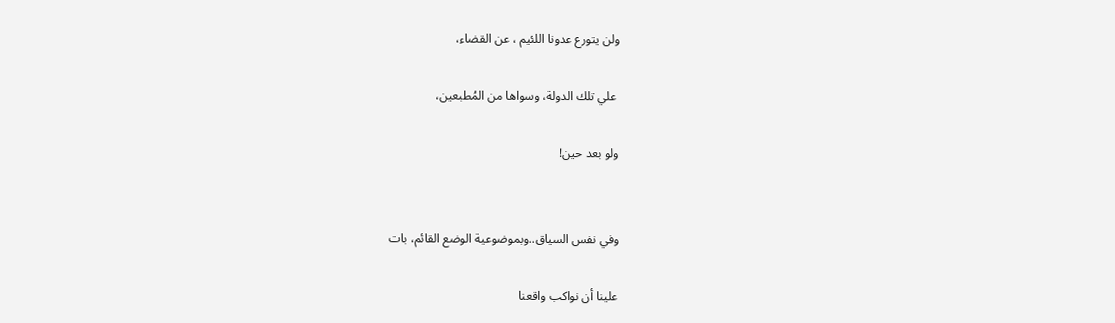ولن يتورع عدونا اللئيم ، عن القضاء،

 علي تلك الدولة، وسواها من المُطبعين،

ولو بعد حين!


وفي نفس السياق..وبموضوعية الوضع القائم، بات

علينا أن نواكب واقعنا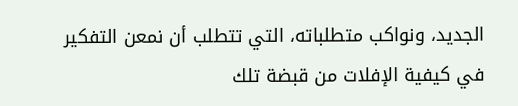الجديد، ونواكب متطلباته، التي تتطلب أن نمعن التفكير في كيفية الإفلات من قبضة تلك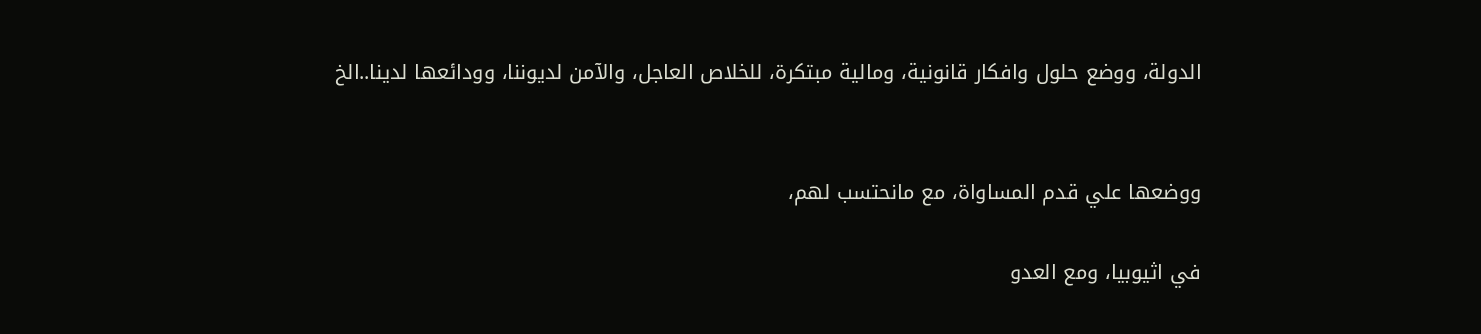الدولة، ووضع حلول وافكار قانونية، ومالية مبتكرة، للخلاص العاجل، والآمن لديوننا، وودائعها لدينا..الخ


ووضعها علي قدم المساواة، مع مانحتسب لهم،

في اثيوبيا، ومع العدو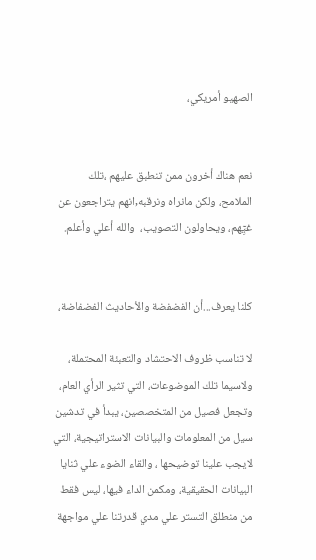الصهيو أمريكي،


نعم هناك أخرون ممن تنطبق عليهم ،تلك الملامح، ولكن مانراه ونرقبه,انهم يتراجعون عن غيِٓهم، ويحاولون التصويب،  والله أعلي وأعلم.


كلنا يعرف...أن الفضفضة والأحاديث الفضفاضة،

لا تناسب ظروف الاحتشاد والتعبئة المحتملة،  ولاسيما تلك الموضوعات، التي تثير الرأي العام، وتجعل فصيل من المتخصصين، يبدأ في تدشين سيل من المعلومات والبيانات الاستراتيجية، التي لايجب علينا توضيحها ، والقاء الضوء علي ثنايا البيانات الحقيقية، ومكمن الداء فيها، ليس فقط من منطلق التستر علي مدي قدرتنا علي مواجهة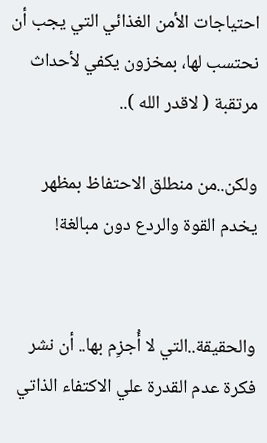احتياجات الأمن الغذائي التي يجب أن نحتسب لها، بمخزون يكفي لأحداث مرتقبة ( لاقدر الله )..

ولكن..من منطلق الاحتفاظ بمظهر يخدم القوة والردع دون مبالغة!


والحقيقة..التي لا أُجزِم بها.. أن نشر فكرة عدم القدرة علي الاكتفاء الذاتي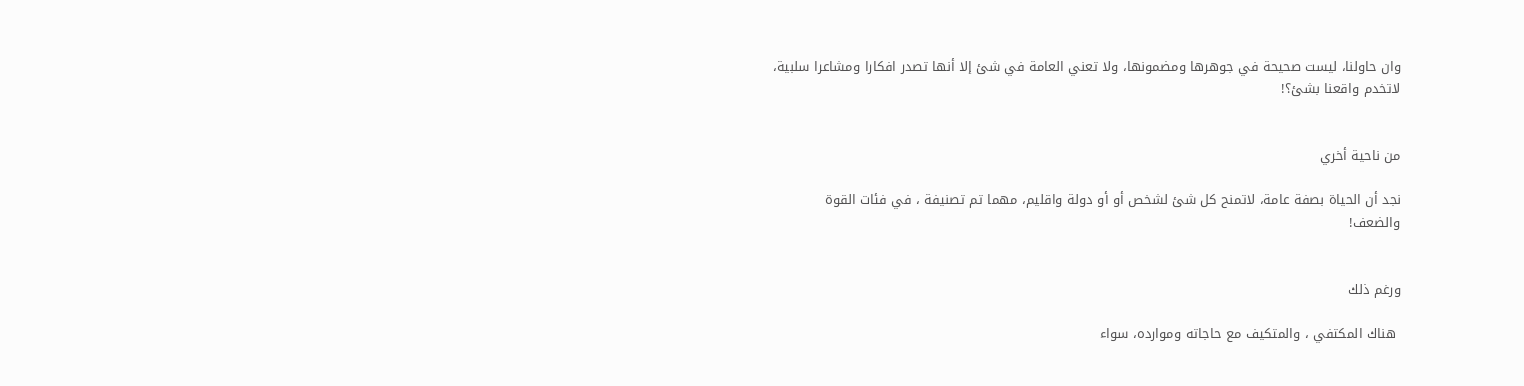وان حاولنا، ليست صحيحة في جوهرها ومضمونها، ولا تعني العامة في شئ إلا أنها تصدر افكارا ومشاعرا سلبية، لاتخدم واقعنا بشئ؟!


من ناحية أخري

نجد أن الحياة بصفة عامة، لاتمنح كل شئ لشخص أو أو دولة واقليم، مهما تم تصنيفة ، في فئات القوة والضعف!


ورغم ذلك

 هناك المكتفي ، والمتكيف مع حاجاته وموارده، سواء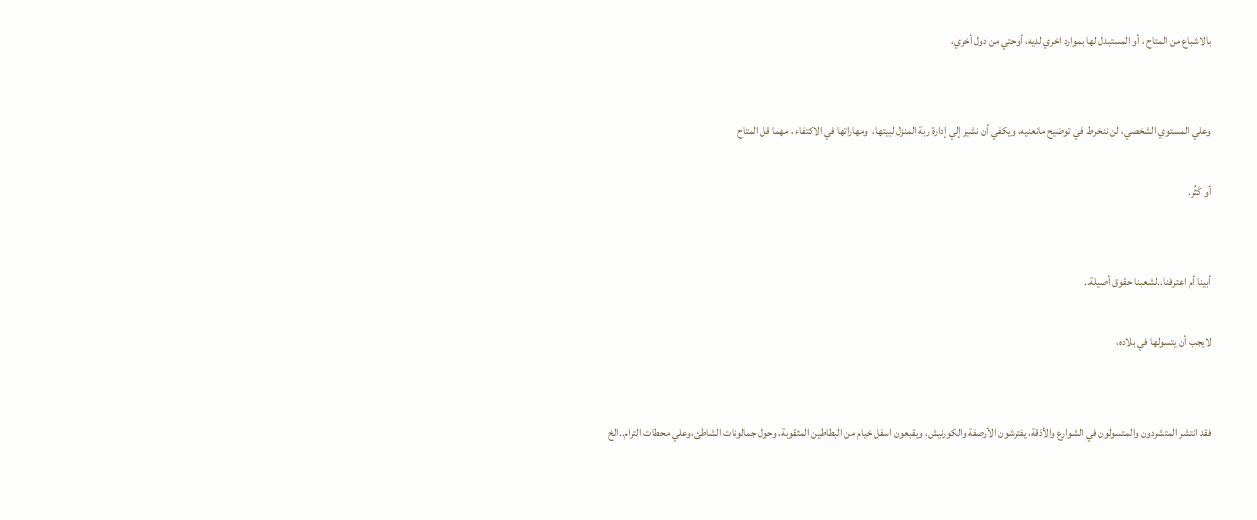بالاشباع من المتاح ، أو المستبدل لها بموارد اخري لديه، أوحتي من دول أخري،


وعلي المستوي الشخصي، لن ننخرط في توضيح مانعنيه، ويكفي أن نشير إلي إدارة ربة المنزل لبيتها،  ومهاراتها في الاكتفاء ، مهما قل المتاح

أو كَثُر.


أبينا أم اعترفنا..لشعبنا حقوق أصيلة..

لايجب أن يتسولها في بلاده،


فقد انتشر المتشردون والمتسولون في الشوارع والأذقة، يفترشون الأرصفة والكورنيش، ويقبعون اسفل خيام من البطاطين المثقوبة، وحول جمالونات الشاطئ،وعلي محطات الترام..الخ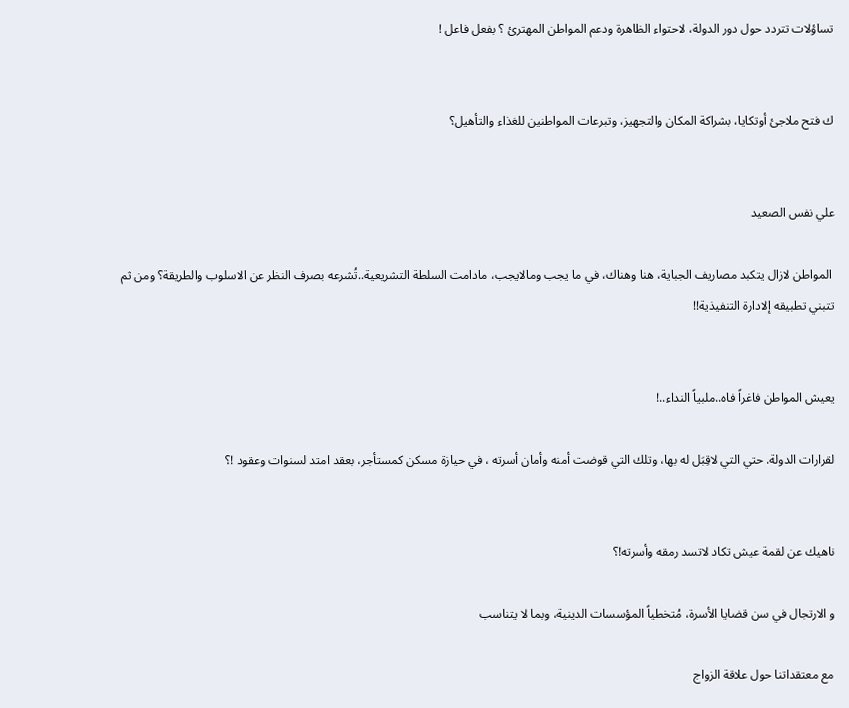تساؤلات تتردد حول دور الدولة، لاحتواء الظاهرة ودعم المواطن المهترئ ؟ بفعل فاعل !


ك فتح ملاجئ أوتكايا، بشراكة المكان والتجهيز، وتبرعات المواطنين للغذاء والتأهيل؟


علي نفس الصعيد

 المواطن لازال يتكبد مصاريف الجباية، هنا وهناك، في ما يجب ومالايجب، مادامت السلطة التشريعية..تُشرعه بصرف النظر عن الاسلوب والطريقة؟ ومن ثم تتبني تطبيقه إلادارة التنفيذية!!


يعيش المواطن فاغراً فاه..ملبياً النداء..!

لقرارات الدولة. حتي التي لاقِبَل له بها، وتلك التي قوضت أمنه وأمان أسرته ، في حيازة مسكن كمستأجر، بعقد امتد لسنوات وعقود !؟


ناهيك عن لقمة عيش تكاد لاتسد رمقه وأسرته!؟

و الارتجال في سن قضايا الأسرة، مُتخطياً المؤسسات الدينية، وبما لا يتناسب

مع معتقداتنا حول علاقة الزواج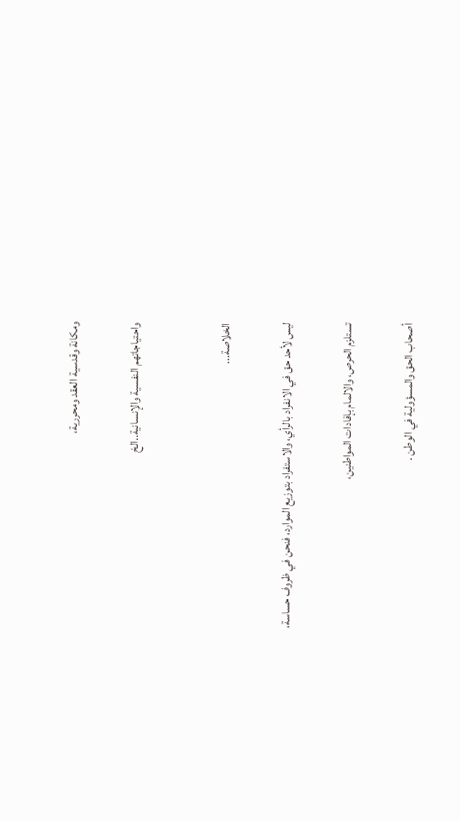ومكانة وقدسية العقد ومحررية،

واحتياجاتهم النفسية والإنسانية..الخ


الخلاصة...

ليس لأحد حق في الانفراد بالرأي، والاستفراد بتوزيع الموارد، فنحن في ظروف حساسة،

تستلزم الحرص، والالمام بإفادات المواطنين،

أصحاب الحق والمسؤولية في الوطن .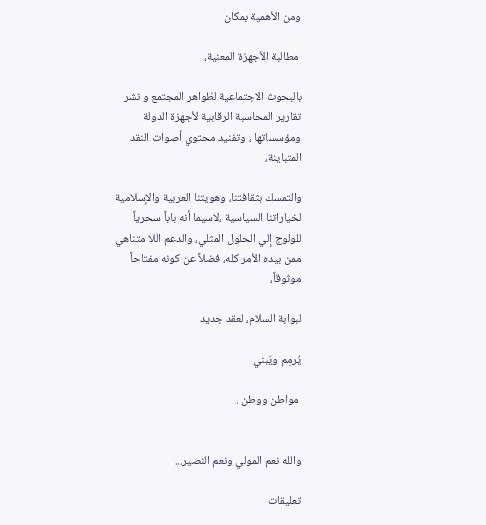ومن الأهمية بمكان

 مطالبة الأجهزة المعنية،

بالبحوث الاجتماعية لظواهر المجتمع و نشر تقارير المحاسبة الرقابية لأجهزة الدولة ومؤسساتها ، وتفنيد محتوي أصوات النقد المتباينة،

والتمسك بثقافتنا، وهويتنا العربية والإسلامية لخياراتنا السياسية ،لاسيما أنه باباً سحرياً  للولوج إلي الحلول المثلي، والدعم اللا متناهي ممن بيده الأمر كله، فضلاً عن كونه مفتاحاً موثوقاً،

لبوابة السلام، لعقد جديد

يُرمِم ويَبني

 مواطن ووطن .


والله نعم المولي ونعم النصير...

تعليقات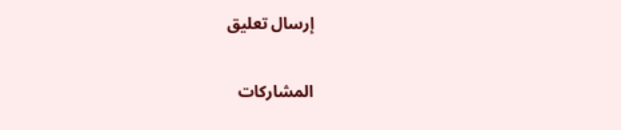إرسال تعليق

المشاركات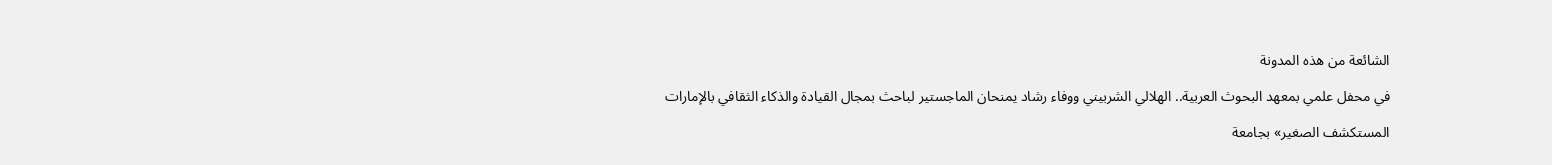الشائعة من هذه المدونة

في محفل علمي بمعهد البحوث العربية.. الهلالي الشربيني ووفاء رشاد يمنحان الماجستير لباحث بمجال القيادة والذكاء الثقافي بالإمارات

المستكشف الصغير» بجامعة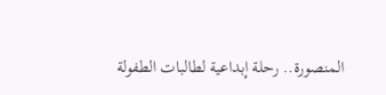المنصورة.. رحلة إبداعية لطالبات الطفولة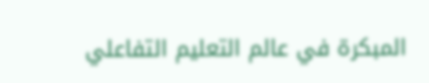المبكرة في عالم التعليم التفاعلي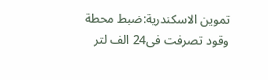تموين الاسكندرية:ضبط محطة وقود تصرفت فى24 الف لتر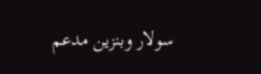سولار وبنزين مدعم